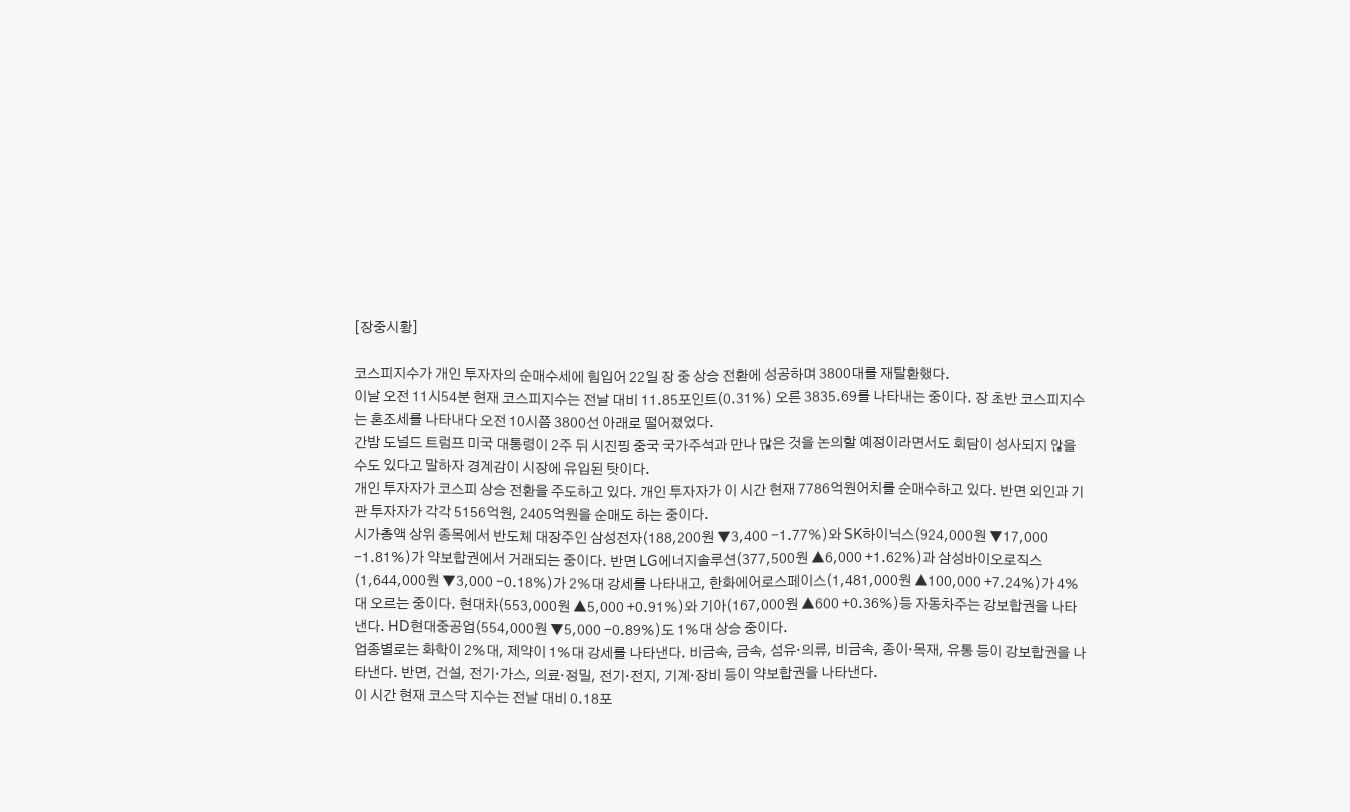[장중시황]

코스피지수가 개인 투자자의 순매수세에 힘입어 22일 장 중 상승 전환에 성공하며 3800대를 재탈환했다.
이날 오전 11시54분 현재 코스피지수는 전날 대비 11.85포인트(0.31%) 오른 3835.69를 나타내는 중이다. 장 초반 코스피지수는 혼조세를 나타내다 오전 10시쯤 3800선 아래로 떨어졌었다.
간밤 도널드 트럼프 미국 대통령이 2주 뒤 시진핑 중국 국가주석과 만나 많은 것을 논의할 예정이라면서도 회담이 성사되지 않을 수도 있다고 말하자 경계감이 시장에 유입된 탓이다.
개인 투자자가 코스피 상승 전환을 주도하고 있다. 개인 투자자가 이 시간 현재 7786억원어치를 순매수하고 있다. 반면 외인과 기관 투자자가 각각 5156억원, 2405억원을 순매도 하는 중이다.
시가총액 상위 종목에서 반도체 대장주인 삼성전자(188,200원 ▼3,400 -1.77%)와 SK하이닉스(924,000원 ▼17,000 -1.81%)가 약보합권에서 거래되는 중이다. 반면 LG에너지솔루션(377,500원 ▲6,000 +1.62%)과 삼성바이오로직스(1,644,000원 ▼3,000 -0.18%)가 2%대 강세를 나타내고, 한화에어로스페이스(1,481,000원 ▲100,000 +7.24%)가 4%대 오르는 중이다. 현대차(553,000원 ▲5,000 +0.91%)와 기아(167,000원 ▲600 +0.36%)등 자동차주는 강보합권을 나타낸다. HD현대중공업(554,000원 ▼5,000 -0.89%)도 1%대 상승 중이다.
업종별로는 화학이 2%대, 제약이 1%대 강세를 나타낸다. 비금속, 금속, 섬유·의류, 비금속, 종이·목재, 유통 등이 강보합권을 나타낸다. 반면, 건설, 전기·가스, 의료·정밀, 전기·전지, 기계·장비 등이 약보합권을 나타낸다.
이 시간 현재 코스닥 지수는 전날 대비 0.18포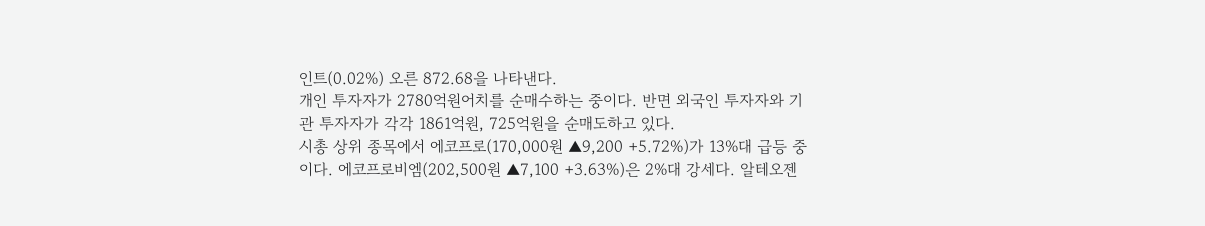인트(0.02%) 오른 872.68을 나타낸다.
개인 투자자가 2780억원어치를 순매수하는 중이다. 반면 외국인 투자자와 기관 투자자가 각각 1861억원, 725억원을 순매도하고 있다.
시총 상위 종목에서 에코프로(170,000원 ▲9,200 +5.72%)가 13%대 급등 중이다. 에코프로비엠(202,500원 ▲7,100 +3.63%)은 2%대 강세다. 알테오젠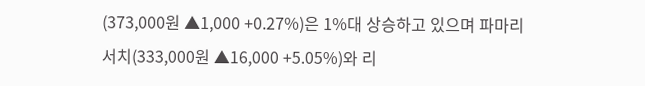(373,000원 ▲1,000 +0.27%)은 1%대 상승하고 있으며 파마리서치(333,000원 ▲16,000 +5.05%)와 리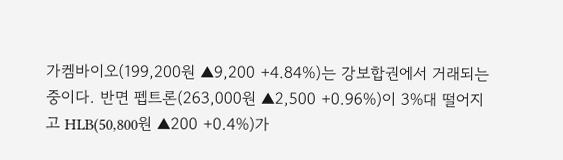가켐바이오(199,200원 ▲9,200 +4.84%)는 강보합권에서 거래되는 중이다. 반면 펩트론(263,000원 ▲2,500 +0.96%)이 3%대 떨어지고 HLB(50,800원 ▲200 +0.4%)가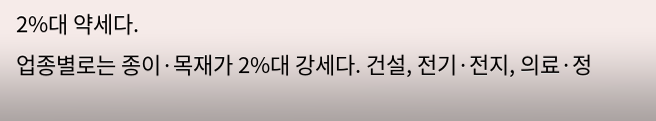2%대 약세다.
업종별로는 종이·목재가 2%대 강세다. 건설, 전기·전지, 의료·정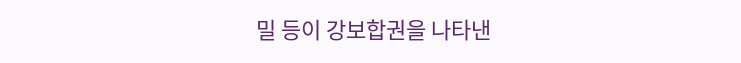밀 등이 강보합권을 나타낸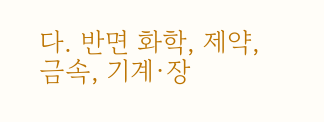다. 반면 화학, 제약, 금속, 기계·장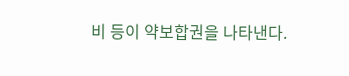비 등이 약보합권을 나타낸다.